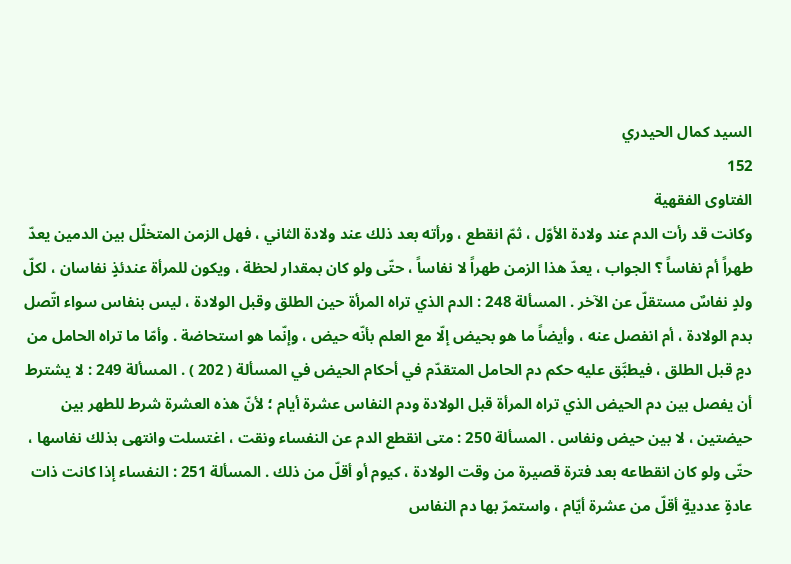السيد كمال الحيدري
152
الفتاوى الفقهية
وكانت قد رأت الدم عند ولادة الأوّل ، ثمّ انقطع ، ورأته بعد ذلك عند ولادة الثاني ، فهل الزمن المتخلّل بين الدمين يعدّ طهراً أم نفاساً ؟ الجواب ، يعدّ هذا الزمن طهراً لا نفاساً ، حتّى ولو كان بمقدار لحظة ، ويكون للمرأة عندئذٍ نفاسان ، لكلّ ولدٍ نفاسٌ مستقلّ عن الآخر . المسألة 248 : الدم الذي تراه المرأة حين الطلق وقبل الولادة ، ليس بنفاس سواء اتّصل بدم الولادة ، أم انفصل عنه ، وأيضاً ما هو بحيض إلّا مع العلم بأنّه حيض ، وإنّما هو استحاضة . وأمّا ما تراه الحامل من دمٍ قبل الطلق ، فيطبَّق عليه حكم دم الحامل المتقدّم في أحكام الحيض في المسألة ( 202 ) . المسألة 249 : لا يشترط أن يفصل بين دم الحيض الذي تراه المرأة قبل الولادة ودم النفاس عشرة أيام ؛ لأنّ هذه العشرة شرط للطهر بين حيضتين ، لا بين حيض ونفاس . المسألة 250 : متى انقطع الدم عن النفساء ونقت ، اغتسلت وانتهى بذلك نفاسها ، حتّى ولو كان انقطاعه بعد فترة قصيرة من وقت الولادة ، كيوم أو أقلّ من ذلك . المسألة 251 : النفساء إذا كانت ذات عادةٍ عدديةٍ أقلّ من عشرة أيّام ، واستمرّ بها دم النفاس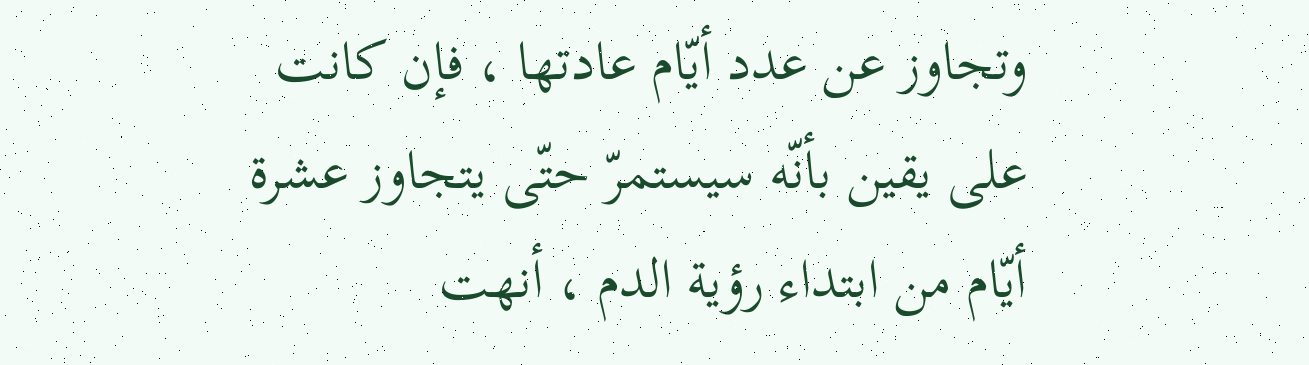وتجاوز عن عدد أيّام عادتها ، فإن كانت على يقين بأنّه سيستمرّ حتّى يتجاوز عشرة أيّام من ابتداء رؤية الدم ، أنهت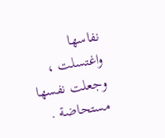نفاسها واغتسلت ، وجعلت نفسها مستحاضة .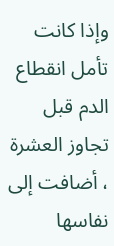وإذا كانت تأمل انقطاع الدم قبل تجاوز العشرة ، أضافت إلى نفاسها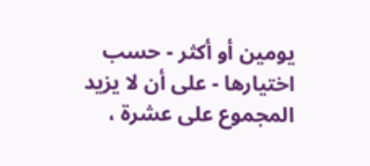يومين أو أكثر - حسب اختيارها - على أن لا يزيد المجموع على عشرة ،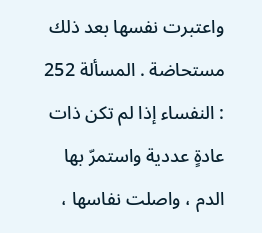واعتبرت نفسها بعد ذلك مستحاضة . المسألة 252 : النفساء إذا لم تكن ذات عادةٍ عددية واستمرّ بها الدم ، واصلت نفاسها ،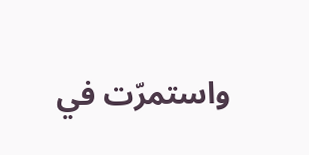واستمرّت في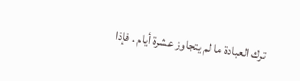ترك العبادة ما لم يتجاوز عشرة أيام . فإذا